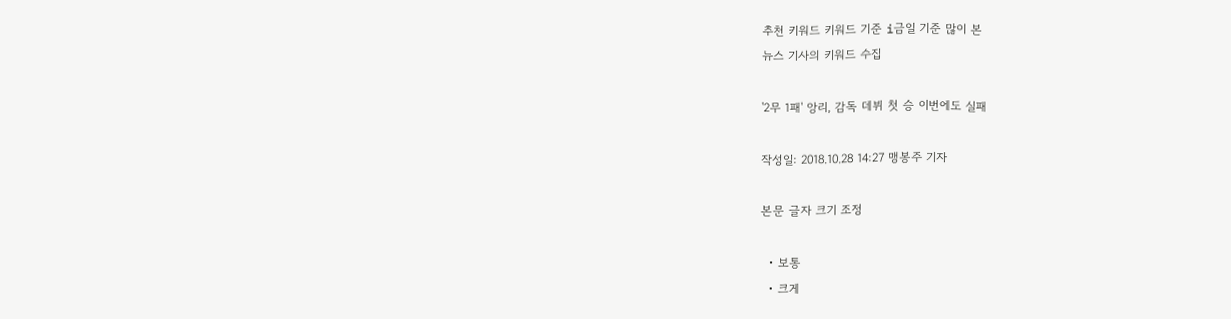추천 키워드 키워드 기준 i금일 기준 많이 본
뉴스 기사의 키워드 수집

'2무 1패' 앙리, 감독 데뷔 첫 승 이번에도 실패

작성일: 2018.10.28 14:27 맹봉주 기자

본문 글자 크기 조정

  • 보통
  • 크게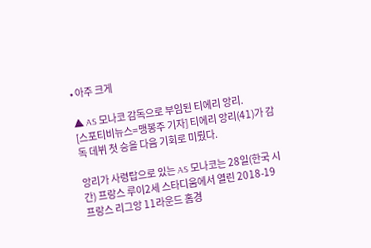• 아주 크게

▲ AS 모나코 감독으로 부임된 티에리 앙리.
[스포티비뉴스=맹봉주 기자] 티에리 앙리(41)가 감독 데뷔 첫 승을 다음 기회로 미뤘다.

앙리가 사령탑으로 있는 AS 모나코는 28일(한국 시간) 프랑스 루이2세 스타디움에서 열린 2018-19 프랑스 리그앙 11라운드 홈경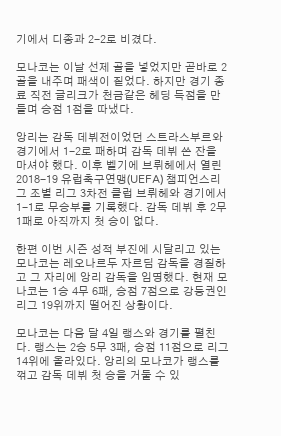기에서 디종과 2-2로 비겼다.

모나코는 이날 선제 골을 넣었지만 곧바로 2골을 내주며 패색이 짙었다. 하지만 경기 종료 직전 글리크가 천금같은 헤딩 득점을 만들며 승점 1점을 따냈다.

앙리는 감독 데뷔전이었던 스트라스부르와 경기에서 1-2로 패하며 감독 데뷔 쓴 잔을 마셔야 했다. 이후 벨기에 브뤼헤에서 열린 2018-19 유럽축구연맹(UEFA) 챔피언스리그 조별 리그 3차전 클럽 브뤼헤와 경기에서 1-1로 무승부를 기록했다. 감독 데뷔 후 2무 1패로 아직까지 첫 승이 없다.

한편 이번 시즌 성적 부진에 시달리고 있는 모나코는 레오나르두 자르딤 감독을 경질하고 그 자리에 앙리 감독을 임명했다. 현재 모나코는 1승 4무 6패, 승점 7점으로 강등권인 리그 19위까지 떨어진 상황이다.

모나코는 다음 달 4일 랭스와 경기를 펼친다. 랭스는 2승 5무 3패, 승점 11점으로 리그 14위에 올라있다. 앙리의 모나코가 랭스를 꺾고 감독 데뷔 첫 승을 거둘 수 있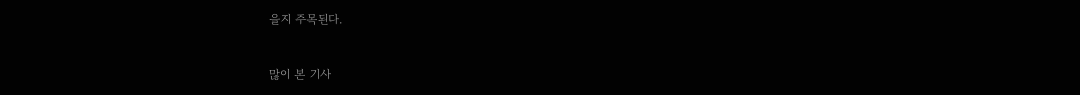을지 주목된다.


많이 본 기사